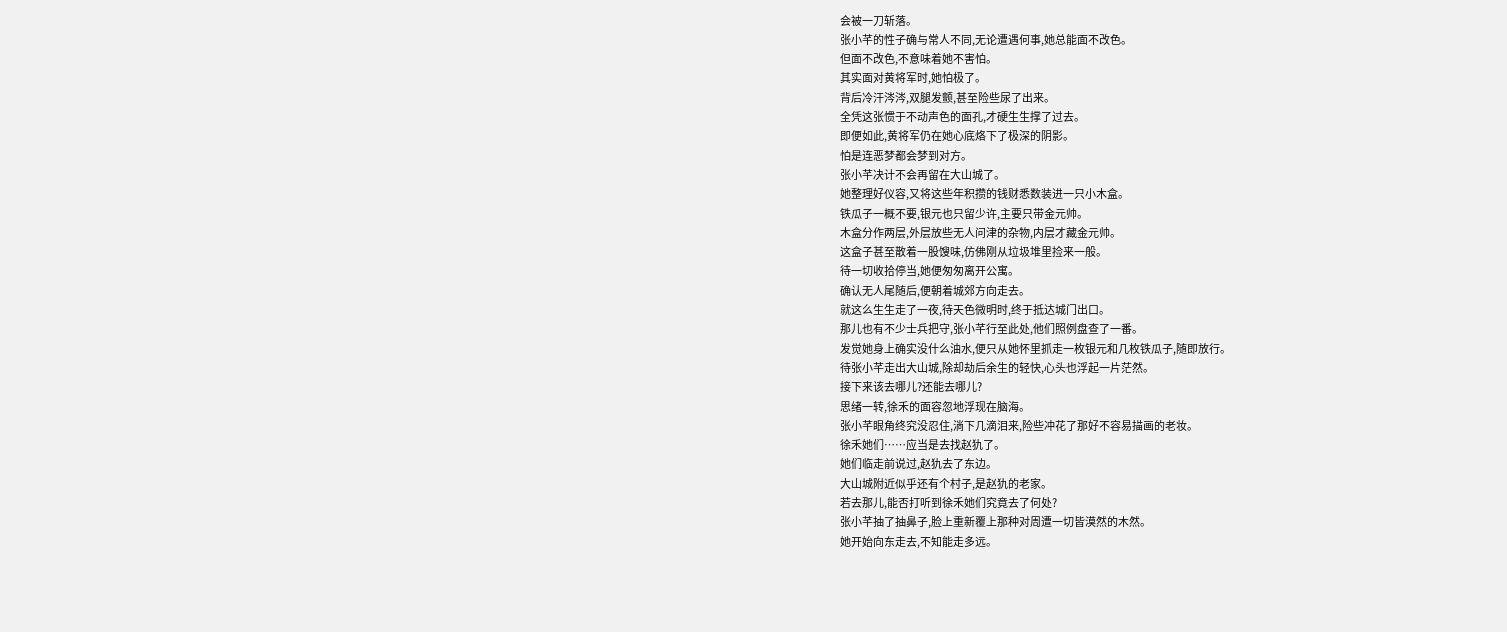会被一刀斩落。
张小芊的性子确与常人不同,无论遭遇何事,她总能面不改色。
但面不改色,不意味着她不害怕。
其实面对黄将军时,她怕极了。
背后冷汗涔涔,双腿发颤,甚至险些尿了出来。
全凭这张惯于不动声色的面孔,才硬生生撑了过去。
即便如此,黄将军仍在她心底烙下了极深的阴影。
怕是连恶梦都会梦到对方。
张小芊决计不会再留在大山城了。
她整理好仪容,又将这些年积攒的钱财悉数装进一只小木盒。
铁瓜子一概不要,银元也只留少许,主要只带金元帅。
木盒分作两层,外层放些无人问津的杂物,内层才藏金元帅。
这盒子甚至散着一股馊味,仿佛刚从垃圾堆里捡来一般。
待一切收拾停当,她便匆匆离开公寓。
确认无人尾随后,便朝着城郊方向走去。
就这么生生走了一夜,待天色微明时,终于抵达城门出口。
那儿也有不少士兵把守,张小芊行至此处,他们照例盘查了一番。
发觉她身上确实没什么油水,便只从她怀里抓走一枚银元和几枚铁瓜子,随即放行。
待张小芊走出大山城,除却劫后余生的轻快,心头也浮起一片茫然。
接下来该去哪儿?还能去哪儿?
思绪一转,徐禾的面容忽地浮现在脑海。
张小芊眼角终究没忍住,淌下几滴泪来,险些冲花了那好不容易描画的老妆。
徐禾她们……应当是去找赵犰了。
她们临走前说过,赵犰去了东边。
大山城附近似乎还有个村子,是赵犰的老家。
若去那儿,能否打听到徐禾她们究竟去了何处?
张小芊抽了抽鼻子,脸上重新覆上那种对周遭一切皆漠然的木然。
她开始向东走去,不知能走多远。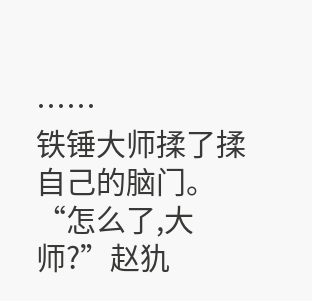……
铁锤大师揉了揉自己的脑门。
“怎么了,大师?”赵犰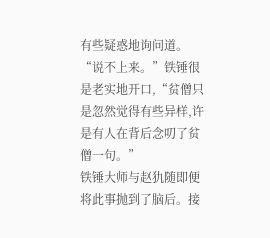有些疑惑地询问道。
“说不上来。”铁锤很是老实地开口,“贫僧只是忽然觉得有些异样,许是有人在背后念叨了贫僧一句。”
铁锤大师与赵犰随即便将此事抛到了脑后。接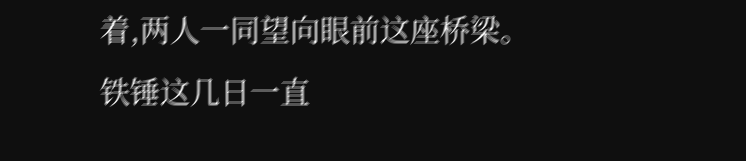着,两人一同望向眼前这座桥梁。
铁锤这几日一直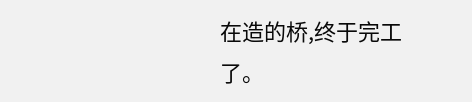在造的桥,终于完工了。